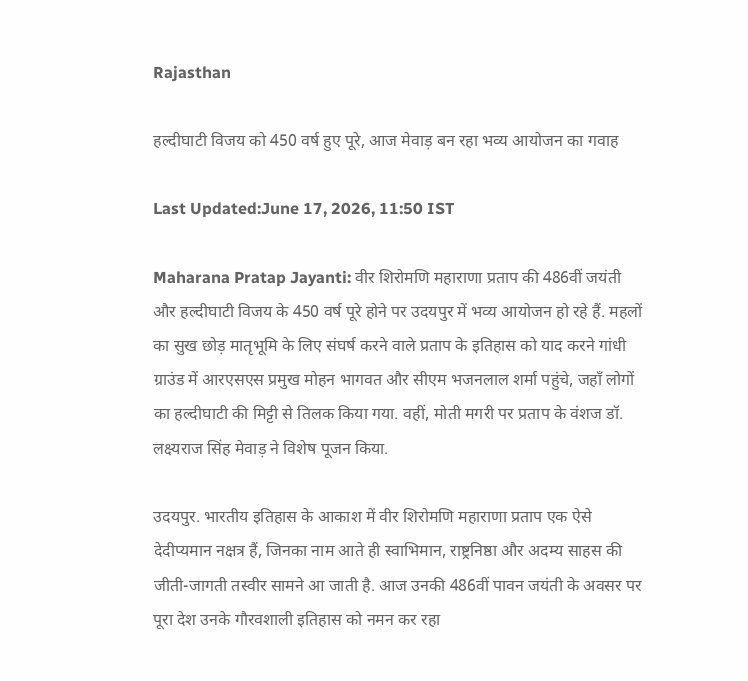Rajasthan

हल्दीघाटी विजय को 450 वर्ष हुए पूरे, आज मेवाड़ बन रहा भव्य आयोजन का गवाह

Last Updated:June 17, 2026, 11:50 IST

Maharana Pratap Jayanti: वीर शिरोमणि महाराणा प्रताप की 486वीं जयंती और हल्दीघाटी विजय के 450 वर्ष पूरे होने पर उदयपुर में भव्य आयोजन हो रहे हैं. महलों का सुख छोड़ मातृभूमि के लिए संघर्ष करने वाले प्रताप के इतिहास को याद करने गांधी ग्राउंड में आरएसएस प्रमुख मोहन भागवत और सीएम भजनलाल शर्मा पहुंचे, जहाँ लोगों का हल्दीघाटी की मिट्टी से तिलक किया गया. वहीं, मोती मगरी पर प्रताप के वंशज डॉ. लक्ष्यराज सिंह मेवाड़ ने विशेष पूजन किया.

उदयपुर. भारतीय इतिहास के आकाश में वीर शिरोमणि महाराणा प्रताप एक ऐसे देदीप्यमान नक्षत्र हैं, जिनका नाम आते ही स्वाभिमान, राष्ट्रनिष्ठा और अदम्य साहस की जीती-जागती तस्वीर सामने आ जाती है. आज उनकी 486वीं पावन जयंती के अवसर पर पूरा देश उनके गौरवशाली इतिहास को नमन कर रहा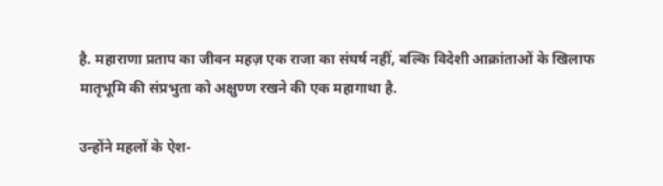है. महाराणा प्रताप का जीवन महज़ एक राजा का संघर्ष नहीं, बल्कि विदेशी आक्रांताओं के खिलाफ मातृभूमि की संप्रभुता को अक्षुण्ण रखने की एक महागाथा है.

उन्होंने महलों के ऐश-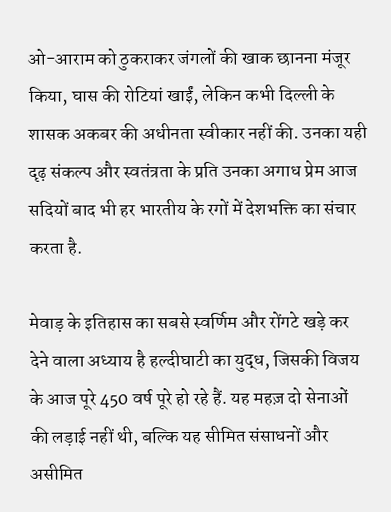ओ-आराम को ठुकराकर जंगलों की खाक छानना मंजूर किया, घास की रोटियां खाईं, लेकिन कभी दिल्ली के शासक अकबर की अधीनता स्वीकार नहीं की. उनका यही दृढ़ संकल्प और स्वतंत्रता के प्रति उनका अगाध प्रेम आज सदियों बाद भी हर भारतीय के रगों में देशभक्ति का संचार करता है.

मेवाड़ के इतिहास का सबसे स्वर्णिम और रोंगटे खड़े कर देने वाला अध्याय है हल्दीघाटी का युद्ध, जिसकी विजय के आज पूरे 450 वर्ष पूरे हो रहे हैं. यह महज़ दो सेनाओं की लड़ाई नहीं थी, बल्कि यह सीमित संसाधनों और असीमित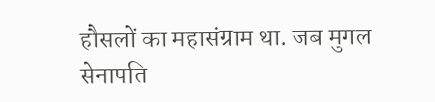हौसलों का महासंग्राम था. जब मुगल सेनापति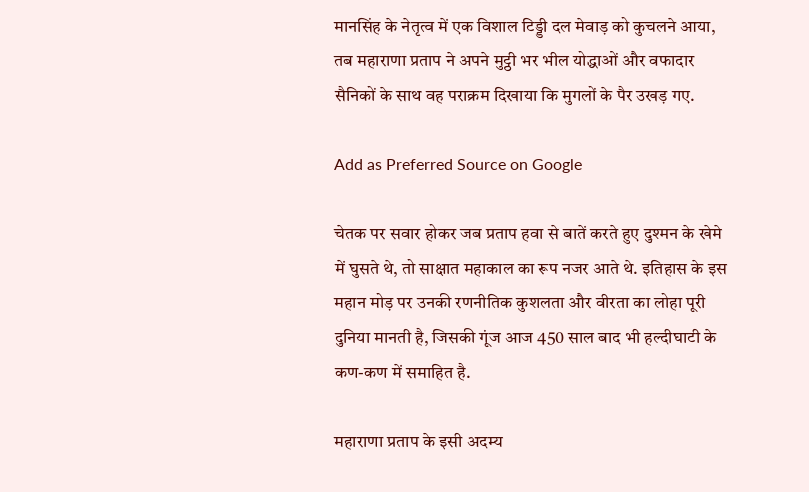मानसिंह के नेतृत्व में एक विशाल टिड्डी दल मेवाड़ को कुचलने आया, तब महाराणा प्रताप ने अपने मुट्ठी भर भील योद्धाओं और वफादार सैनिकों के साथ वह पराक्रम दिखाया कि मुगलों के पैर उखड़ गए.

Add as Preferred Source on Google

चेतक पर सवार होकर जब प्रताप हवा से बातें करते हुए दुश्मन के खेमे में घुसते थे, तो साक्षात महाकाल का रूप नजर आते थे. इतिहास के इस महान मोड़ पर उनकी रणनीतिक कुशलता और वीरता का लोहा पूरी दुनिया मानती है, जिसकी गूंज आज 450 साल बाद भी हल्दीघाटी के कण-कण में समाहित है.

महाराणा प्रताप के इसी अदम्य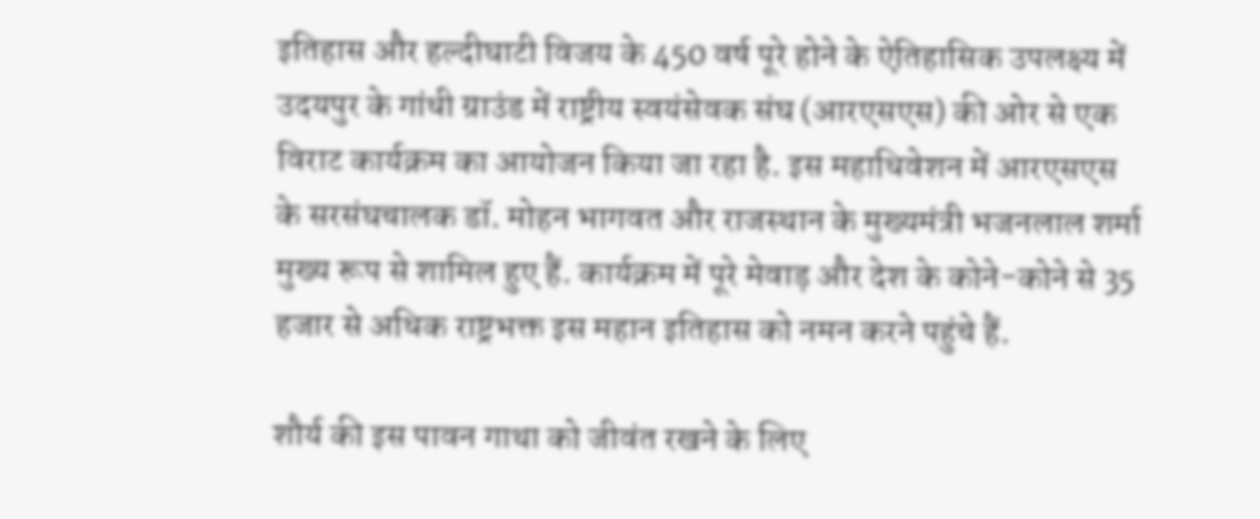इतिहास और हल्दीघाटी विजय के 450 वर्ष पूरे होने के ऐतिहासिक उपलक्ष्य में उदयपुर के गांधी ग्राउंड में राष्ट्रीय स्वयंसेवक संघ (आरएसएस) की ओर से एक विराट कार्यक्रम का आयोजन किया जा रहा है. इस महाधिवेशन में आरएसएस के सरसंघचालक डॉ. मोहन भागवत और राजस्थान के मुख्यमंत्री भजनलाल शर्मा मुख्य रूप से शामिल हुए हैं. कार्यक्रम में पूरे मेवाड़ और देश के कोने-कोने से 35 हजार से अधिक राष्ट्रभक्त इस महान इतिहास को नमन करने पहुंचे हैं.

शौर्य की इस पावन गाथा को जीवंत रखने के लिए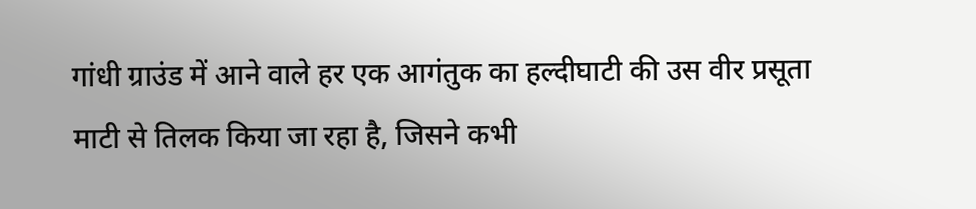गांधी ग्राउंड में आने वाले हर एक आगंतुक का हल्दीघाटी की उस वीर प्रसूता माटी से तिलक किया जा रहा है, जिसने कभी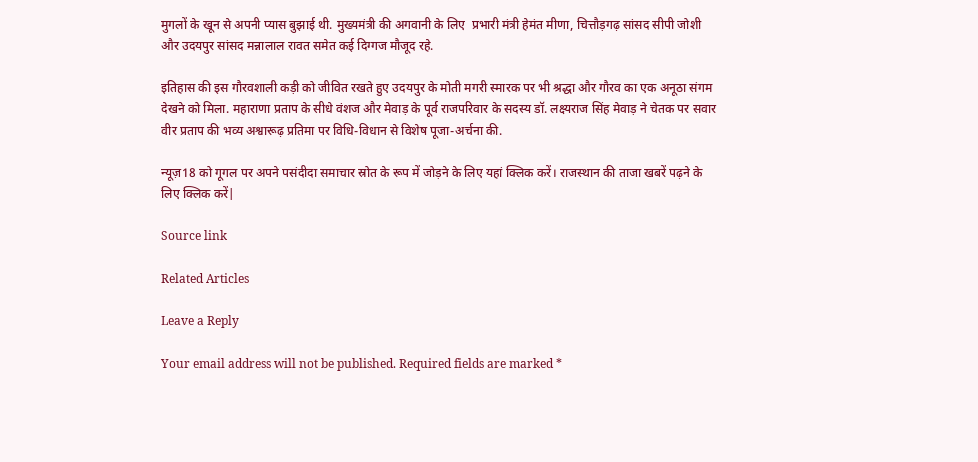मुगलों के खून से अपनी प्यास बुझाई थी. मुख्यमंत्री की अगवानी के लिए  प्रभारी मंत्री हेमंत मीणा, चित्तौड़गढ़ सांसद सीपी जोशी और उदयपुर सांसद मन्नालाल रावत समेत कई दिग्गज मौजूद रहे.

इतिहास की इस गौरवशाली कड़ी को जीवित रखते हुए उदयपुर के मोती मगरी स्मारक पर भी श्रद्धा और गौरव का एक अनूठा संगम देखने को मिला. महाराणा प्रताप के सीधे वंशज और मेवाड़ के पूर्व राजपरिवार के सदस्य डॉ. लक्ष्यराज सिंह मेवाड़ ने चेतक पर सवार वीर प्रताप की भव्य अश्वारूढ़ प्रतिमा पर विधि-विधान से विशेष पूजा-अर्चना की.

न्यूज़18 को गूगल पर अपने पसंदीदा समाचार स्रोत के रूप में जोड़ने के लिए यहां क्लिक करें। राजस्थान की ताजा खबरें पढ़ने के लिए क्लिक करें|

Source link

Related Articles

Leave a Reply

Your email address will not be published. Required fields are marked *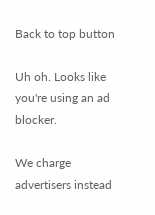Back to top button

Uh oh. Looks like you're using an ad blocker.

We charge advertisers instead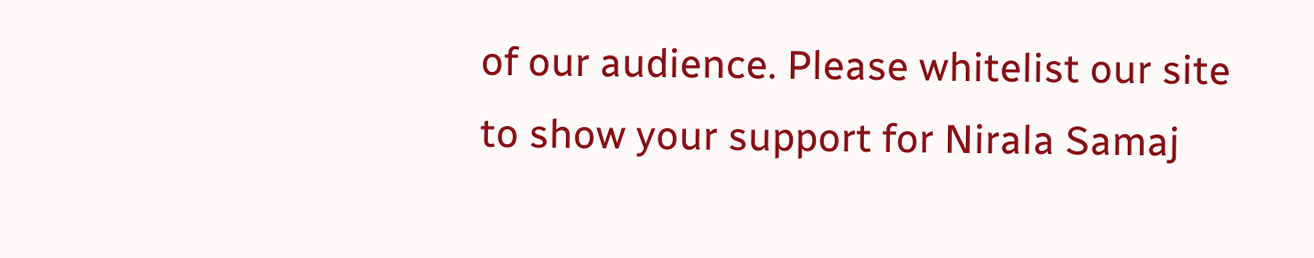of our audience. Please whitelist our site to show your support for Nirala Samaj